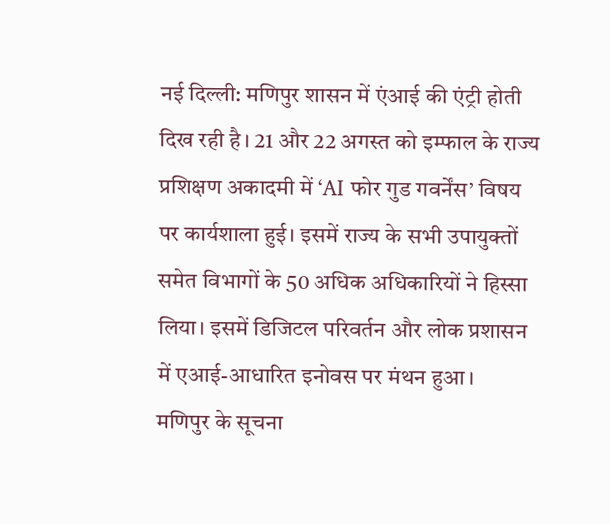नई दिल्ली: मणिपुर शासन में एंआई की एंट्री होती दिख रही है। 21 और 22 अगस्त को इम्फाल के राज्य प्रशिक्षण अकादमी में ‘AI फोर गुड गवर्नेंस’ विषय पर कार्यशाला हुई। इसमें राज्य के सभी उपायुक्तों समेत विभागों के 50 अधिक अधिकारियों ने हिस्सा लिया। इसमें डिजिटल परिवर्तन और लोक प्रशासन में एआई-आधारित इनोवस पर मंथन हुआ।
मणिपुर के सूचना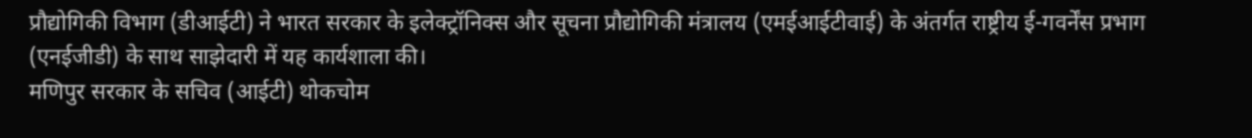प्रौद्योगिकी विभाग (डीआईटी) ने भारत सरकार के इलेक्ट्रॉनिक्स और सूचना प्रौद्योगिकी मंत्रालय (एमईआईटीवाई) के अंतर्गत राष्ट्रीय ई-गवर्नेंस प्रभाग (एनईजीडी) के साथ साझेदारी में यह कार्यशाला की।
मणिपुर सरकार के सचिव (आईटी) थोकचोम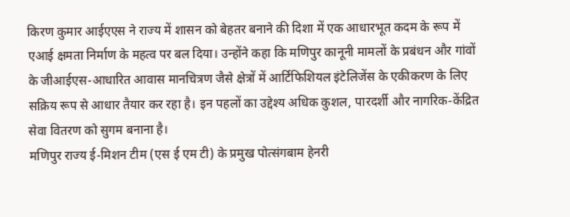किरण कुमार आईएएस ने राज्य में शासन को बेहतर बनाने की दिशा में एक आधारभूत कदम के रूप में एआई क्षमता निर्माण के महत्व पर बल दिया। उन्होंने कहा कि मणिपुर कानूनी मामलों के प्रबंधन और गांवों के जीआईएस-आधारित आवास मानचित्रण जैसे क्षेत्रों में आर्टिफिशियल इंटेलिजेंस के एकीकरण के लिए सक्रिय रूप से आधार तैयार कर रहा है। इन पहलों का उद्देश्य अधिक कुशल, पारदर्शी और नागरिक-केंद्रित सेवा वितरण को सुगम बनाना है।
मणिपुर राज्य ई-मिशन टीम (एस ई एम टी) के प्रमुख पोत्संगबाम हेनरी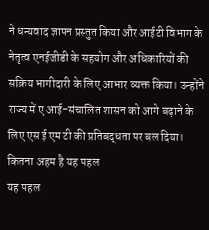ने धन्यवाद ज्ञापन प्रस्तुत किया और आईटी विभाग के नेतृत्व एनईजीडी के सहयोग और अधिकारियों की सक्रिय भागीदारी के लिए आभार व्यक्त किया। उन्होंने राज्य में ए आई-संचालित शासन को आगे बढ़ाने के लिए एस ई एम टी की प्रतिबद्धता पर बल दिया।
कितना अहम है यह पहल
यह पहल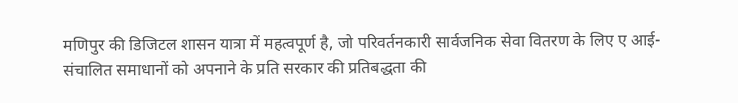मणिपुर की डिजिटल शासन यात्रा में महत्वपूर्ण है, जो परिवर्तनकारी सार्वजनिक सेवा वितरण के लिए ए आई-संचालित समाधानों को अपनाने के प्रति सरकार की प्रतिबद्धता की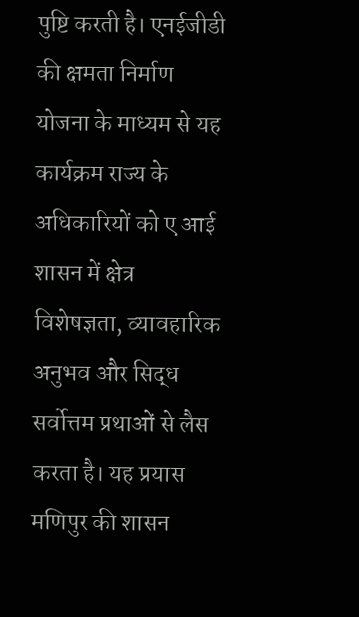पुष्टि करती है। एनईजीडी की क्षमता निर्माण योजना के माध्यम से यह कार्यक्रम राज्य के अधिकारियों को ए आई शासन में क्षेत्र विशेषज्ञता, व्यावहारिक अनुभव और सिद्ध सर्वोत्तम प्रथाओं से लैस करता है। यह प्रयास मणिपुर की शासन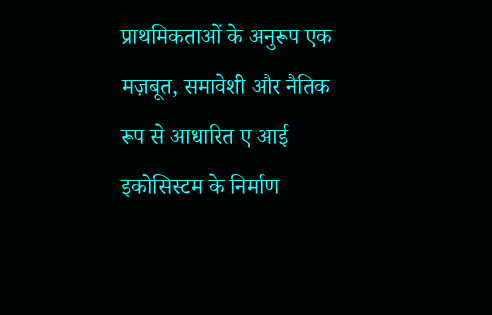प्राथमिकताओं के अनुरूप एक मज़बूत, समावेशी और नैतिक रूप से आधारित ए आई इकोसिस्टम के निर्माण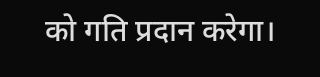को गति प्रदान करेगा।